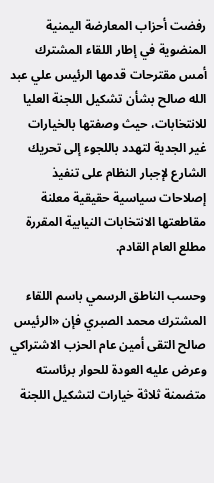رفضت أحزاب المعارضة اليمنية المنضوية في إطار اللقاء المشترك أمس مقترحات قدمها الرئيس علي عبد الله صالح بشأن تشكيل اللجنة العليا للانتخابات، حيث وصفتها بالخيارات غير الجدية لتهدد باللجوء إلى تحريك الشارع لإجبار النظام على تنفيذ إصلاحات سياسية حقيقية معلنة مقاطعتها الانتخابات النيابية المقررة مطلع العام القادم.

وحسب الناطق الرسمي باسم اللقاء المشترك محمد الصبري فإن «الرئيس صالح التقى أمين عام الحزب الاشتراكي وعرض عليه العودة للحوار برئاسته متضمنة ثلاثة خيارات لتشكيل اللجنة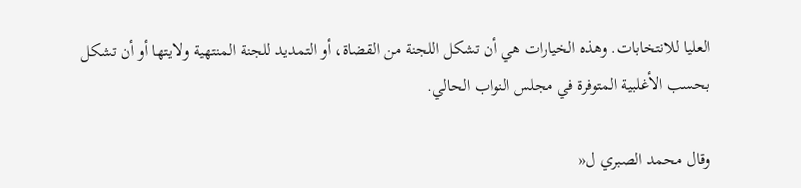العليا للانتخابات. وهذه الخيارات هي أن تشكل اللجنة من القضاة، أو التمديد للجنة المنتهية ولايتها أو أن تشكل بحسب الأغلبية المتوفرة في مجلس النواب الحالي.

وقال محمد الصبري ل«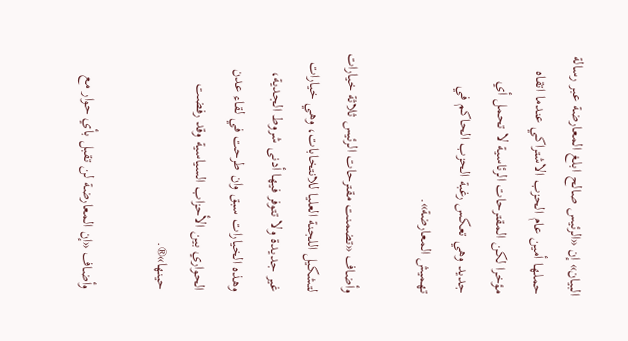البيان» إن «الرئيس صالح ابلغ المعارضة عبر رسالة حملها أمين عام الحزب الاشتراكي عندما اتقاه مؤخرا لكن المقترحات الرئاسية لا تحمل أي جديد وهي تعكس رغبة الحزب الحاكم في تهميش المعارضة».

وأضاف «تضمنت مقترحات الرئيس ثلاثة خيارات لتشكيل اللجنة العليا للانتخابات، وهي خيارات غير جديدة ولا تتوفر فيها أدنى شروط الجدية، وهذه الخيارات سبق وان طرحت في لقاء عدن الحواري بين الأحزاب السياسية وقد رفضت حينها»®.

وأضاف «إن المعارضة لن تقبل بأي حوار مع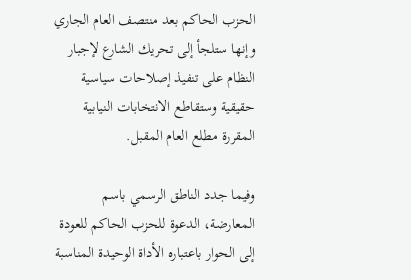الحزب الحاكم بعد منتصف العام الجاري وإنها ستلجأ إلى تحريك الشارع لإجبار النظام على تنفيذ إصلاحات سياسية حقيقية وستقاطع الانتخابات النيابية المقررة مطلع العام المقبل.

وفيما جدد الناطق الرسمي باسم المعارضة، الدعوة للحزب الحاكم للعودة إلى الحوار باعتباره الأداة الوحيدة المناسبة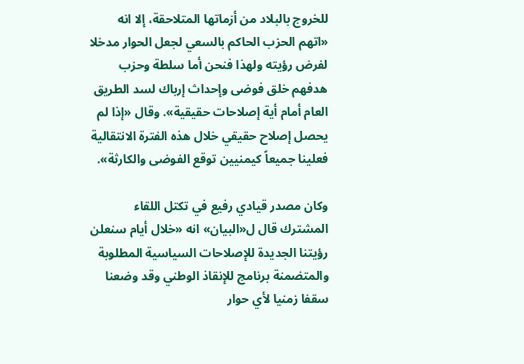للخروج بالبلاد من أزماتها المتلاحقة، إلا انه «اتهم الحزب الحاكم بالسعي لجعل الحوار مدخلا لفرض رؤيته ولهذا فنحن أما سلطة وحزب هدفهم خلق فوضى وإحداث إرباك لسد الطريق العام أمام أية إصلاحات حقيقية». وقال «إذا لم يحصل إصلاح حقيقي خلال هذه الفترة الانتقالية فعلينا جميعاً كيمنيين توقع الفوضى والكارثة».

وكان مصدر قيادي رفيع في تكتل اللقاء المشترك قال ل«البيان» انه «خلال أيام سنعلن رؤيتنا الجديدة للإصلاحات السياسية المطلوبة والمتضمنة برنامج للإنقاذ الوطني وقد وضعنا سقفا زمنيا لأي حوار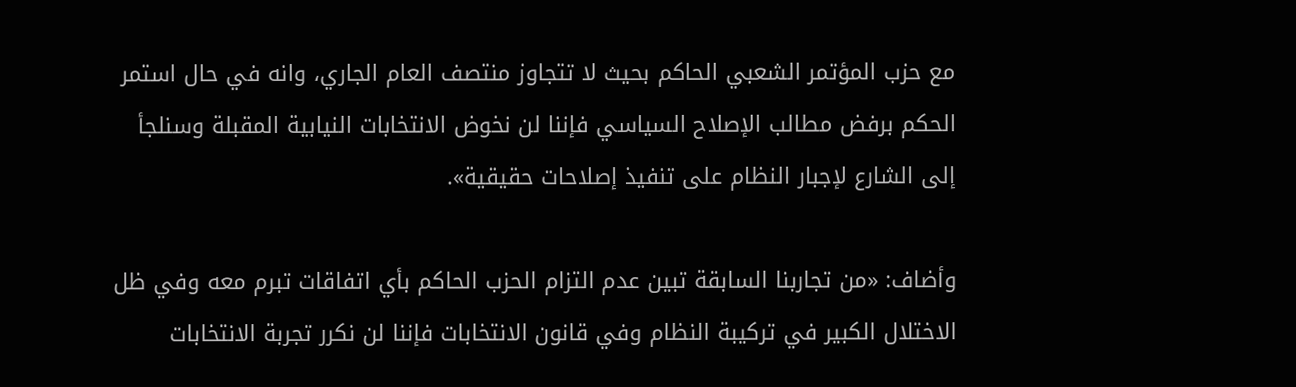مع حزب المؤتمر الشعبي الحاكم بحيث لا تتجاوز منتصف العام الجاري، وانه في حال استمر الحكم برفض مطالب الإصلاح السياسي فإننا لن نخوض الانتخابات النيابية المقبلة وسنلجأ إلى الشارع لإجبار النظام على تنفيذ إصلاحات حقيقية».

وأضاف: «من تجاربنا السابقة تبين عدم التزام الحزب الحاكم بأي اتفاقات تبرم معه وفي ظل الاختلال الكبير في تركيبة النظام وفي قانون الانتخابات فإننا لن نكرر تجربة الانتخابات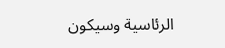الرئاسية وسيكون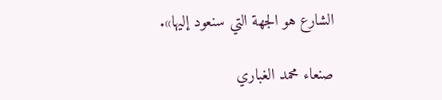الشارع هو الجهة التي سنعود إليها».

صنعاء محمد الغباري